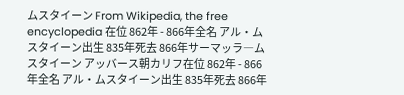ムスタイーン From Wikipedia, the free encyclopedia 在位 862年 - 866年全名 アル・ムスタイーン出生 835年死去 866年サーマッラ―ムスタイーン アッバース朝カリフ在位 862年 - 866年全名 アル・ムスタイーン出生 835年死去 866年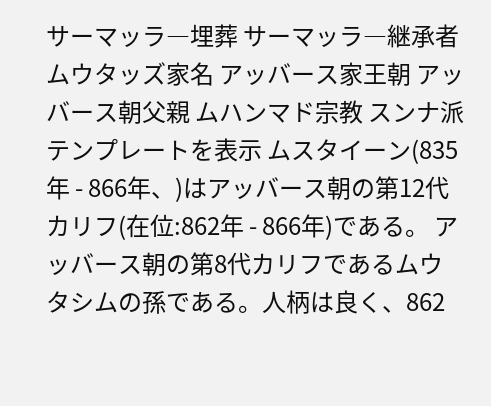サーマッラ―埋葬 サーマッラ―継承者 ムウタッズ家名 アッバース家王朝 アッバース朝父親 ムハンマド宗教 スンナ派テンプレートを表示 ムスタイーン(835年 - 866年、)はアッバース朝の第12代カリフ(在位:862年 - 866年)である。 アッバース朝の第8代カリフであるムウタシムの孫である。人柄は良く、862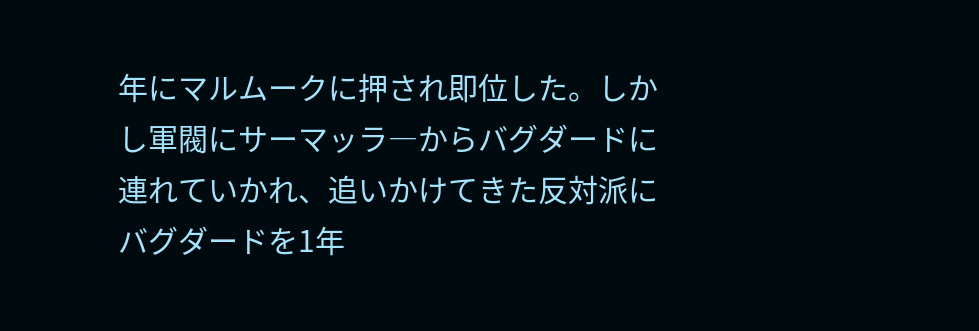年にマルムークに押され即位した。しかし軍閥にサーマッラ―からバグダードに連れていかれ、追いかけてきた反対派にバグダードを1年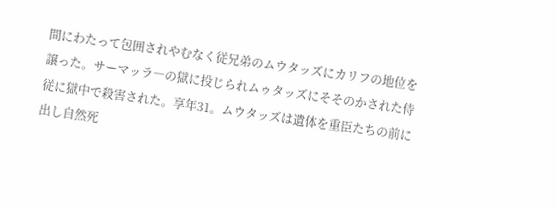間にわたって包囲されやむなく従兄弟のムウタッズにカリフの地位を譲った。サーマッラ―の獄に投じられムゥタッズにそそのかされた侍従に獄中で殺害された。享年31。ムウタッズは遺体を重臣たちの前に出し自然死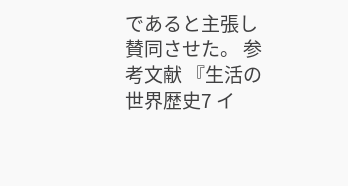であると主張し賛同させた。 参考文献 『生活の世界歴史7 イ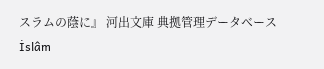スラムの蔭に』 河出文庫 典拠管理データベース İslâm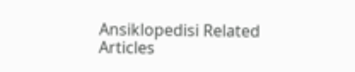Ansiklopedisi Related Articles